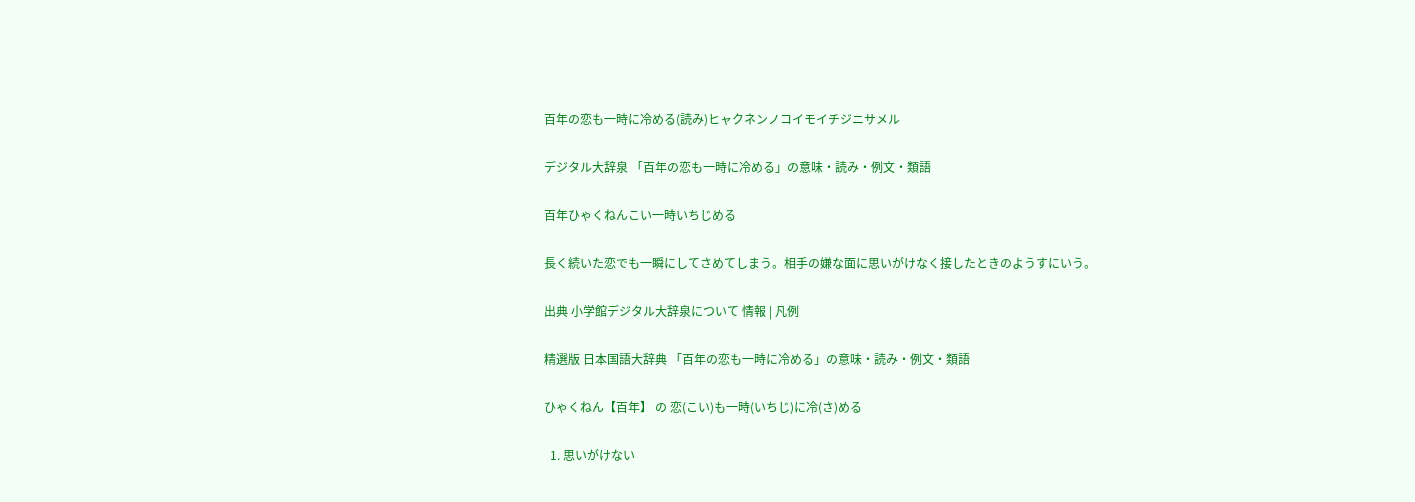百年の恋も一時に冷める(読み)ヒャクネンノコイモイチジニサメル

デジタル大辞泉 「百年の恋も一時に冷める」の意味・読み・例文・類語

百年ひゃくねんこい一時いちじめる

長く続いた恋でも一瞬にしてさめてしまう。相手の嫌な面に思いがけなく接したときのようすにいう。

出典 小学館デジタル大辞泉について 情報 | 凡例

精選版 日本国語大辞典 「百年の恋も一時に冷める」の意味・読み・例文・類語

ひゃくねん【百年】 の 恋(こい)も一時(いちじ)に冷(さ)める

  1. 思いがけない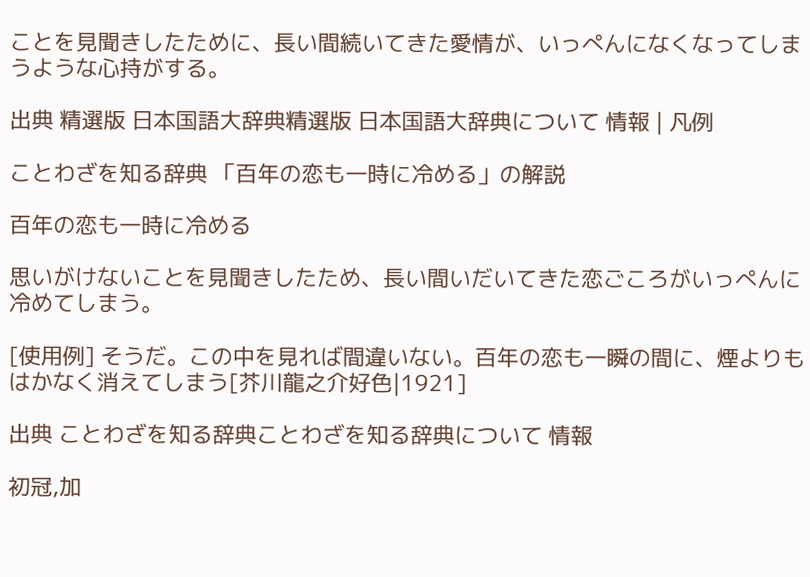ことを見聞きしたために、長い間続いてきた愛情が、いっぺんになくなってしまうような心持がする。

出典 精選版 日本国語大辞典精選版 日本国語大辞典について 情報 | 凡例

ことわざを知る辞典 「百年の恋も一時に冷める」の解説

百年の恋も一時に冷める

思いがけないことを見聞きしたため、長い間いだいてきた恋ごころがいっぺんに冷めてしまう。

[使用例] そうだ。この中を見れば間違いない。百年の恋も一瞬の間に、煙よりもはかなく消えてしまう[芥川龍之介好色|1921]

出典 ことわざを知る辞典ことわざを知る辞典について 情報

初冠,加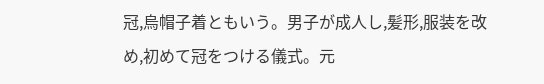冠,烏帽子着ともいう。男子が成人し,髪形,服装を改め,初めて冠をつける儀式。元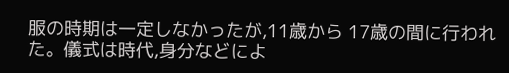服の時期は一定しなかったが,11歳から 17歳の間に行われた。儀式は時代,身分などによ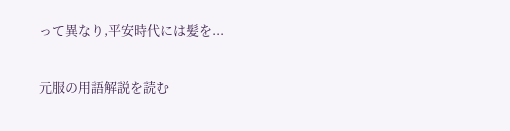って異なり,平安時代には髪を...

元服の用語解説を読む